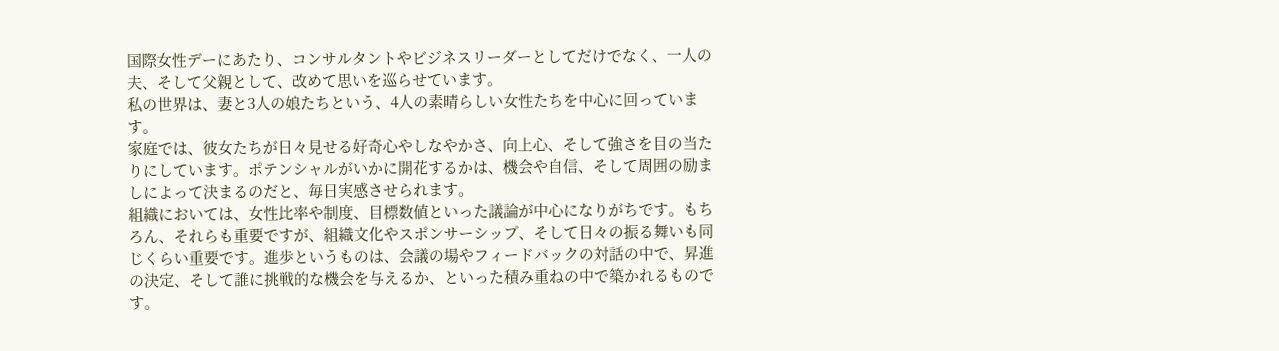国際女性デーにあたり、コンサルタントやビジネスリーダーとしてだけでなく、一人の夫、そして父親として、改めて思いを巡らせています。
私の世界は、妻と3人の娘たちという、4人の素晴らしい女性たちを中心に回っています。
家庭では、彼女たちが日々見せる好奇心やしなやかさ、向上心、そして強さを目の当たりにしています。ポテンシャルがいかに開花するかは、機会や自信、そして周囲の励ましによって決まるのだと、毎日実感させられます。
組織においては、女性比率や制度、目標数値といった議論が中心になりがちです。もちろん、それらも重要ですが、組織文化やスポンサーシップ、そして日々の振る舞いも同じくらい重要です。進歩というものは、会議の場やフィードバックの対話の中で、昇進の決定、そして誰に挑戦的な機会を与えるか、といった積み重ねの中で築かれるものです。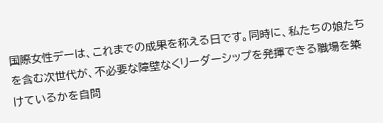国際女性デーは、これまでの成果を称える日です。同時に、私たちの娘たちを含む次世代が、不必要な障壁なくリーダーシップを発揮できる職場を築けているかを自問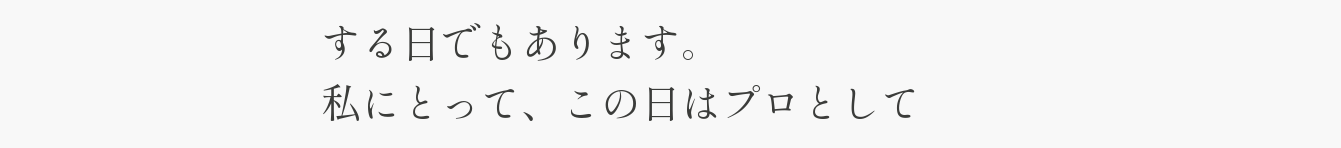する日でもあります。
私にとって、この日はプロとして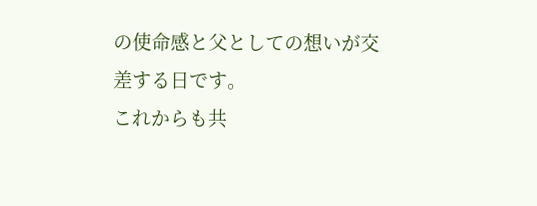の使命感と父としての想いが交差する日です。
これからも共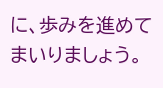に、歩みを進めてまいりましょう。